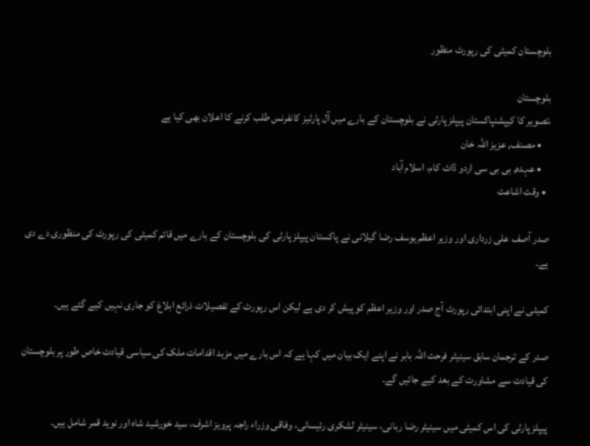بلوچستان کمیٹی کی رپورٹ منظور

بلوچستان
،تصویر کا کیپشنپاکستان پیپلز پارٹی نے بلوچستان کے بارے میں آل پارٹیز کانفرنس طلب کرنے کا اعلان بھی کیا ہے
    • مصنف, عزیز اللہ خان
    • عہدہ, بی بی سی اردو ڈاٹ کام، اسلام آباد
  • وقت اشاعت

صدر آصف علی زرداری اور وزیر اعظم یوسف رضا گیلانی نے پاکستان پیپلز پارٹی کی بلوچستان کے بارے میں قائم کمیٹی کی رپورٹ کی منظوری دے دی ہے۔

کمیٹی نے اپنی ابتدائی رپورٹ آج صدر اور وزیر اعظم کو پیش کر دی ہے لیکن اس رپورٹ کے تفصیلات ذرائع ابلاغ کو جاری نہیں کیے گئے ہیں۔

صدر کے ترجمان سابق سینیٹر فرحت اللہ بابر نے اپنے ایک بیان میں کہا ہے کہ اس بارے میں مزید اقدامات ملک کی سیاسی قیادت خاص طور پر بلوچستان کی قیادت سے مشاورت کے بعد کیے جائیں گے۔

پیپلز پارٹی کی اس کمیٹی میں سینیٹر رضا ربانی، سینیٹر لشکری رئیسانی، وفاقی وزراء راجہ پرویز اشرف، سید خورشید شاہ اور نوید قمر شامل ہیں۔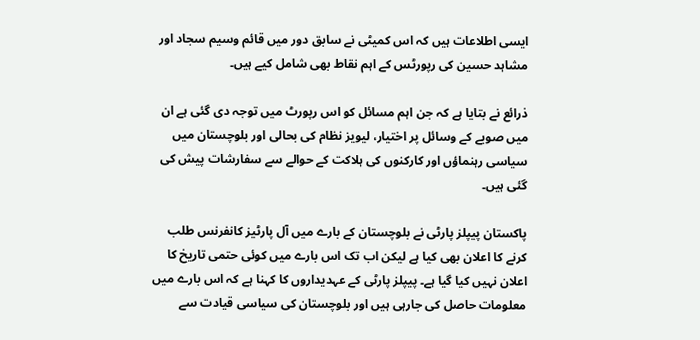ایسی اطلاعات ہیں کہ اس کمیٹی نے سابق دور میں قائم وسیم سجاد اور مشاہد حسین کی رپورٹس کے اہم نقاط بھی شامل کیے ہیں۔

ذرائع نے بتایا ہے کہ جن اہم مسائل کو اس رپورٹ میں توجہ دی گئی ہے ان میں صوبے کے وسائل پر اختیار، لیویز نظام کی بحالی اور بلوچستان میں سیاسی رہنماؤں اور کارکنوں کی ہلاکت کے حوالے سے سفارشات پیش کی گئی ہیں۔

پاکستان پیپلز پارٹی نے بلوچستان کے بارے میں آل پارٹیز کانفرنس طلب کرنے کا اعلان بھی کیا ہے لیکن اب تک اس بارے میں کوئی حتمی تاریخ کا اعلان نہیں کیا گیا ہے۔ پیپلز پارٹی کے عہدیداروں کا کہنا ہے کہ اس بارے میں معلومات حاصل کی جارہی ہیں اور بلوچستان کی سیاسی قیادت سے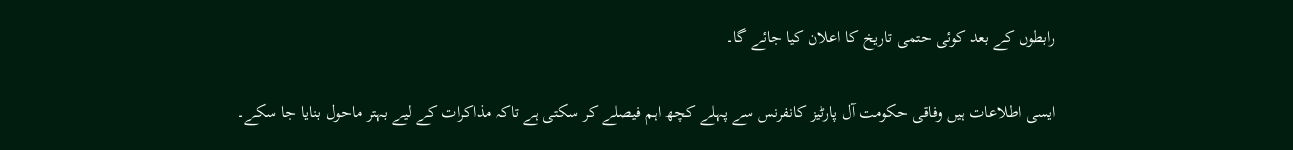رابطوں کے بعد کوئی حتمی تاریخ کا اعلان کیا جائے گا۔

ایسی اطلاعات ہیں وفاقی حکومت آل پارٹیز کانفرنس سے پہلے کچھ اہم فیصلے کر سکتی ہے تاکہ مذاکرات کے لیے بہتر ماحول بنایا جا سکے۔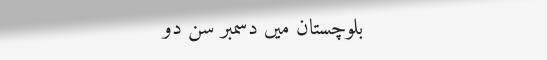بلوچستان میں دسمبر سن دو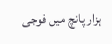ہزار پانچ میں فوجی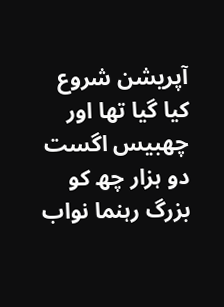آپریشن شروع کیا گیا تھا اور چھبیس اگست دو ہزار چھ کو بزرگ رہنما نواب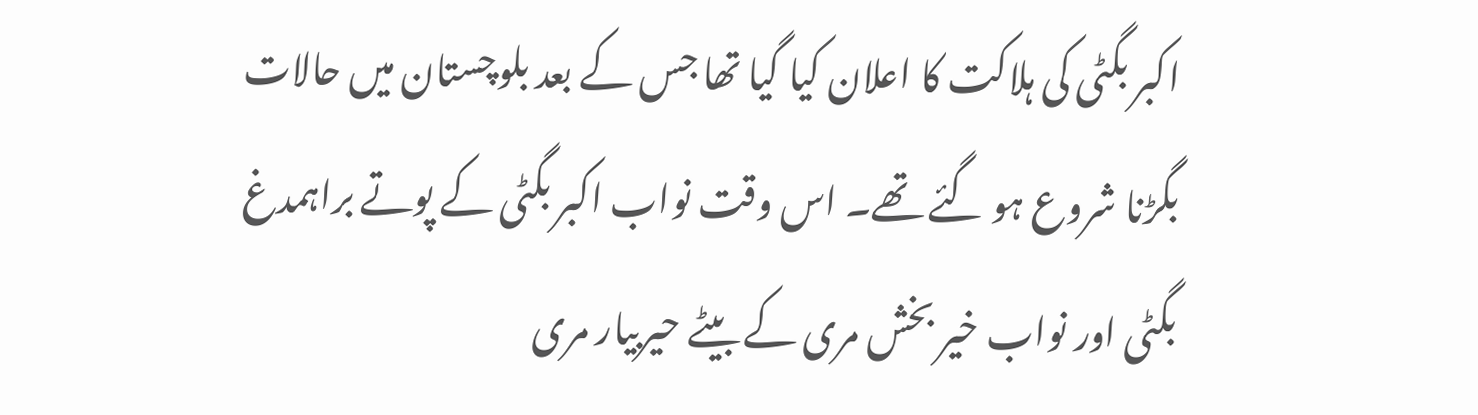اکبر بگٹی کی ہلاکت کا اعلان کیا گیا تھا جس کے بعد بلوچستان میں حالات بگڑنا شروع ہو گئے تھے۔ اس وقت نواب اکبر بگٹی کے پوتے براہمدغ بگٹی اور نواب خیر بخش مری کے بیٹے حیربیار مری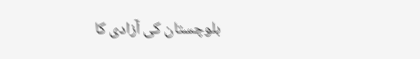بلوچستان کی آزادی کا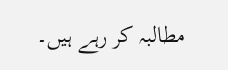مطالبہ کر رہے ہیں۔